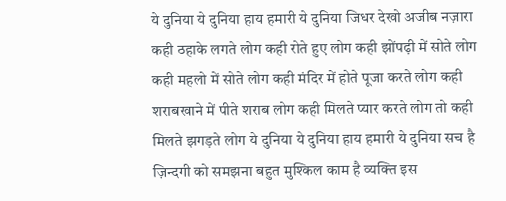ये दुनिया ये दुनिया हाय हमारी ये दुनिया जिधर देखो अजीब नज़ारा कही ठहाके लगते लोग कही रोते हुए लोग कही झोंपढ़ी में सोते लोग कही महलो में सोते लोग कही मंदिर में होते पूजा करते लोग कही शराबखाने में पीते शराब लोग कही मिलते प्यार करते लोग तो कही मिलते झगड़ते लोग ये दुनिया ये दुनिया हाय हमारी ये दुनिया सच है ज़िन्दगी को समझना बहुत मुश्किल काम है व्यक्ति इस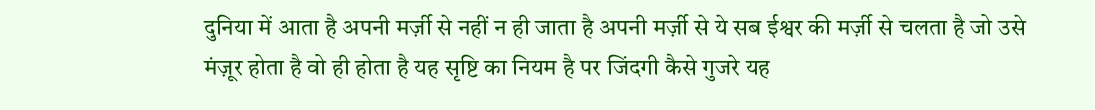दुनिया में आता है अपनी मर्ज़ी से नहीं न ही जाता है अपनी मर्ज़ी से ये सब ईश्वर की मर्ज़ी से चलता है जो उसे मंज़ूर होता है वो ही होता है यह सृष्टि का नियम है पर जिंदगी कैसे गुजरे यह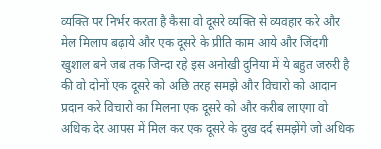व्यक्ति पर निर्भर करता है कैसा वो दूसरे व्यक्ति से व्यवहार करे और मेल मिलाप बढ़ाये और एक दूसरे के प्रीति काम आये और जिंदगी खुशाल बने जब तक जिन्दा रहे इस अनोखी दुनिया में ये बहुत जरुरी है की वो दोनों एक दूसरे को अछि तरह समझे और विचारो को आदान प्रदान करे विचारो का मिलना एक दूसरे को और करीब लाएगा वो अधिक देर आपस में मिल कर एक दूसरे के दुख दर्द समझेंगे जो अधिक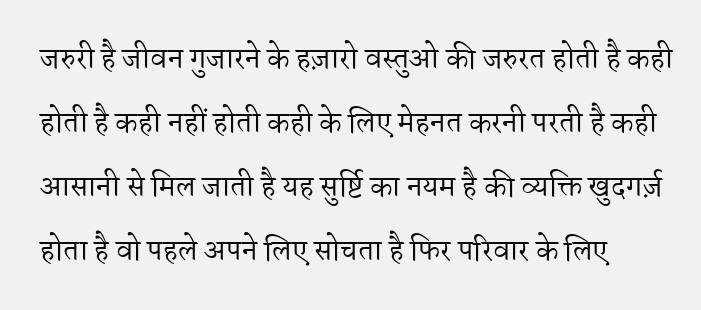जरुरी है जीवन गुजारने के हज़ारो वस्तुओ की जरुरत होती है कही होती है कही नहीं होती कही के लिए मेहनत करनी परती है कही आसानी से मिल जाती है यह सुर्ष्टि का नयम है की व्यक्ति खुदगर्ज़ होता है वो पहले अपने लिए सोचता है फिर परिवार के लिए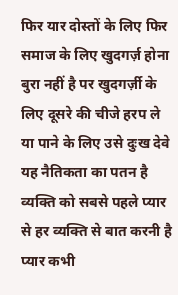फिर यार दोस्तों के लिए फिर समाज के लिए खुदगर्ज़ होना बुरा नहीं है पर खुदगर्ज़ी के लिए दूसरे की चीजे हरप ले या पाने के लिए उसे दुःख देवे यह नैतिकता का पतन है व्यक्ति को सबसे पहले प्यार से हर व्यक्ति से बात करनी है प्यार कभी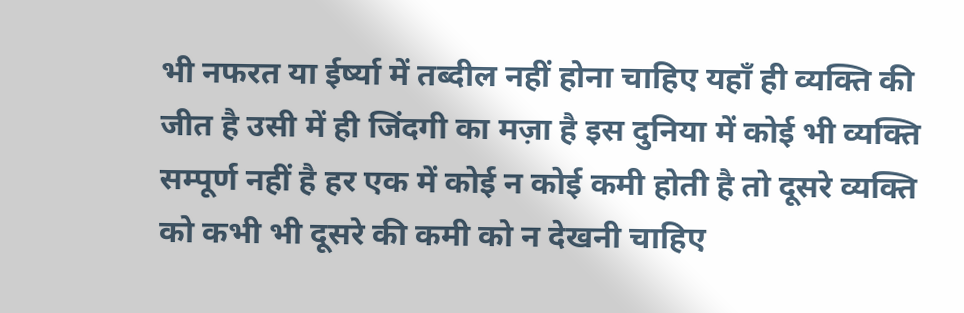भी नफरत या ईर्ष्या में तब्दील नहीं होना चाहिए यहाँ ही व्यक्ति की जीत है उसी में ही जिंदगी का मज़ा है इस दुनिया में कोई भी व्यक्ति सम्पूर्ण नहीं है हर एक में कोई न कोई कमी होती है तो दूसरे व्यक्ति को कभी भी दूसरे की कमी को न देखनी चाहिए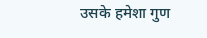उसके हमेशा गुण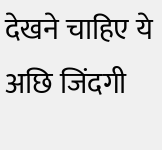देखने चाहिए ये अछि जिंदगी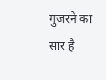गुजरने का सार है